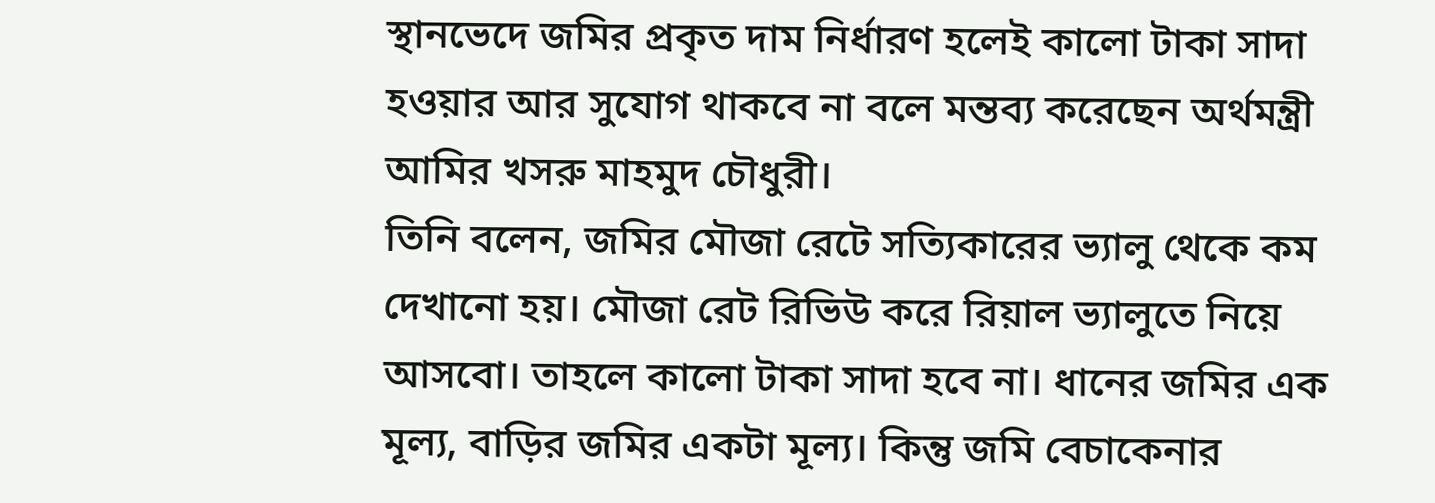স্থানভেদে জমির প্রকৃত দাম নির্ধারণ হলেই কালো টাকা সাদা হওয়ার আর সুযোগ থাকবে না বলে মন্তব্য করেছেন অর্থমন্ত্রী আমির খসরু মাহমুদ চৌধুরী।
তিনি বলেন, জমির মৌজা রেটে সত্যিকারের ভ্যালু থেকে কম দেখানো হয়। মৌজা রেট রিভিউ করে রিয়াল ভ্যালুতে নিয়ে আসবো। তাহলে কালো টাকা সাদা হবে না। ধানের জমির এক মূল্য, বাড়ির জমির একটা মূল্য। কিন্তু জমি বেচাকেনার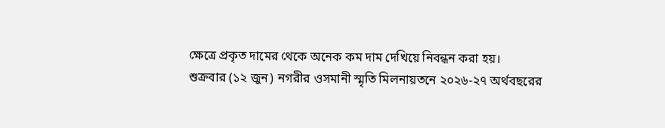ক্ষেত্রে প্রকৃত দামের থেকে অনেক কম দাম দেখিয়ে নিবন্ধন করা হয়।
শুক্রবার (১২ জুন) নগরীর ওসমানী স্মৃতি মিলনায়তনে ২০২৬-২৭ অর্থবছরের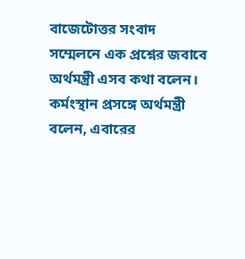বাজেটোত্তর সংবাদ সম্মেলনে এক প্রশ্নের জবাবে অর্থমন্ত্রী এসব কথা বলেন।
কর্মংস্থান প্রসঙ্গে অর্থমন্ত্রী বলেন, এবারের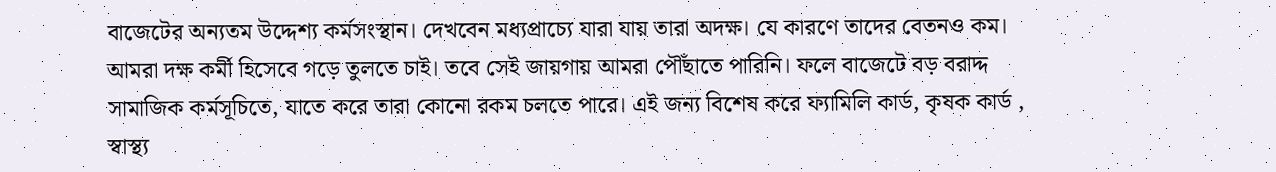বাজেটের অন্যতম উদ্দেশ্য কর্মসংস্থান। দেখবেন মধ্যপ্রাচ্যে যারা যায় তারা অদক্ষ। যে কারণে তাদের বেতনও কম। আমরা দক্ষ কর্মী হিসেবে গড়ে তুলতে চাই। তবে সেই জায়গায় আমরা পৌঁছাতে পারিনি। ফলে বাজেটে বড় বরাদ্দ সামাজিক কর্মসূচিতে, যাতে করে তারা কোনো রকম চলতে পারে। এই জন্য বিশেষ করে ফ্যামিলি কার্ড, কৃষক কার্ড , স্বাস্থ্য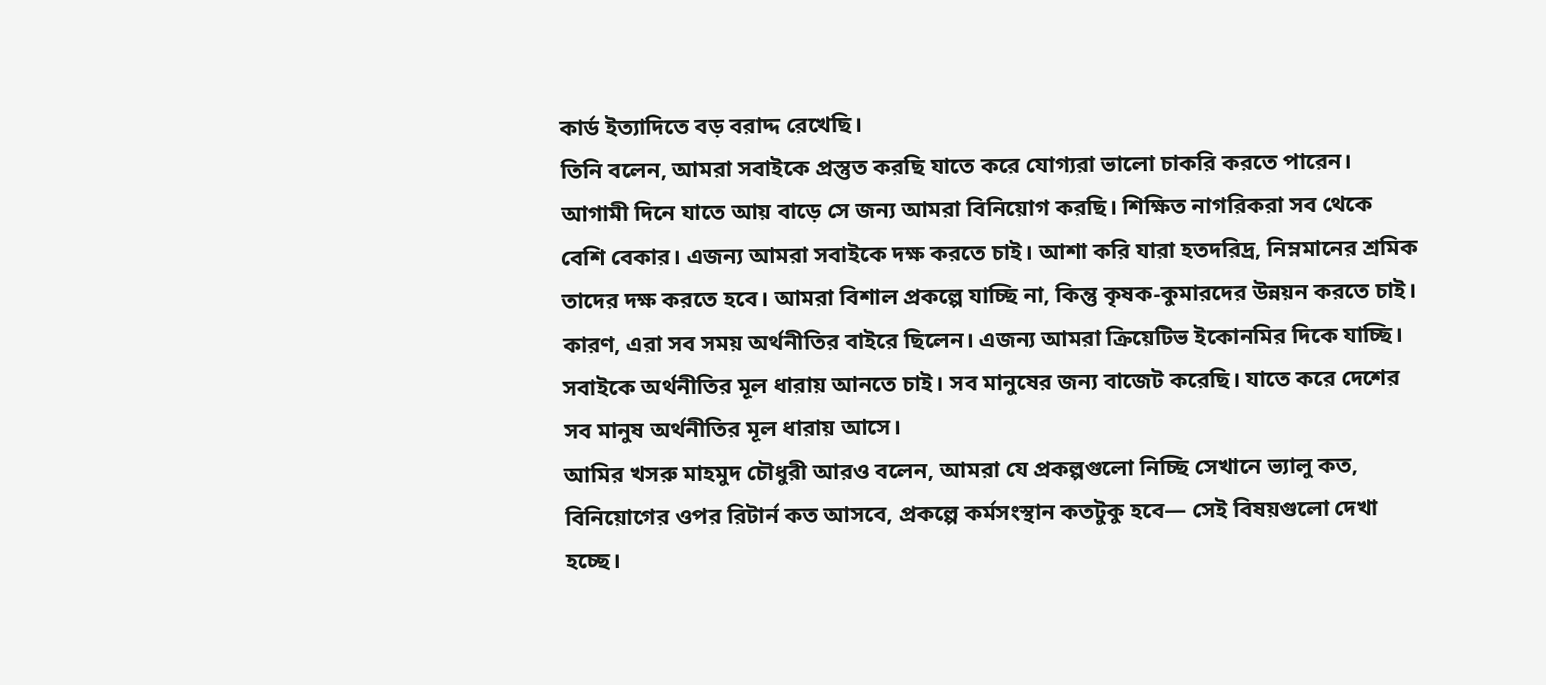কার্ড ইত্যাদিতে বড় বরাদ্দ রেখেছি।
তিনি বলেন, আমরা সবাইকে প্রস্তুত করছি যাতে করে যোগ্যরা ভালো চাকরি করতে পারেন। আগামী দিনে যাতে আয় বাড়ে সে জন্য আমরা বিনিয়োগ করছি। শিক্ষিত নাগরিকরা সব থেকে বেশি বেকার। এজন্য আমরা সবাইকে দক্ষ করতে চাই। আশা করি যারা হতদরিদ্র, নিম্নমানের শ্রমিক তাদের দক্ষ করতে হবে। আমরা বিশাল প্রকল্পে যাচ্ছি না, কিন্তু কৃষক-কুমারদের উন্নয়ন করতে চাই। কারণ, এরা সব সময় অর্থনীতির বাইরে ছিলেন। এজন্য আমরা ক্রিয়েটিভ ইকোনমির দিকে যাচ্ছি। সবাইকে অর্থনীতির মূল ধারায় আনতে চাই। সব মানুষের জন্য বাজেট করেছি। যাতে করে দেশের সব মানুষ অর্থনীতির মূল ধারায় আসে।
আমির খসরু মাহমুদ চৌধুরী আরও বলেন, আমরা যে প্রকল্পগুলো নিচ্ছি সেখানে ভ্যালু কত, বিনিয়োগের ওপর রিটার্ন কত আসবে, প্রকল্পে কর্মসংস্থান কতটুকু হবে— সেই বিষয়গুলো দেখা হচ্ছে।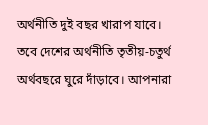অর্থনীতি দুই বছর খারাপ যাবে। তবে দেশের অর্থনীতি তৃতীয়-চতুর্থ অর্থবছরে ঘুরে দাঁড়াবে। আপনারা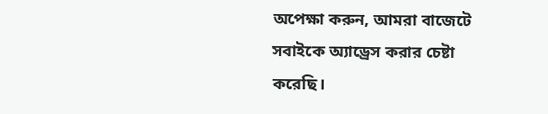অপেক্ষা করুন, আমরা বাজেটে সবাইকে অ্যাড্রেস করার চেষ্টা করেছি।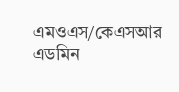এমওএস/কেএসআর
এডমিন